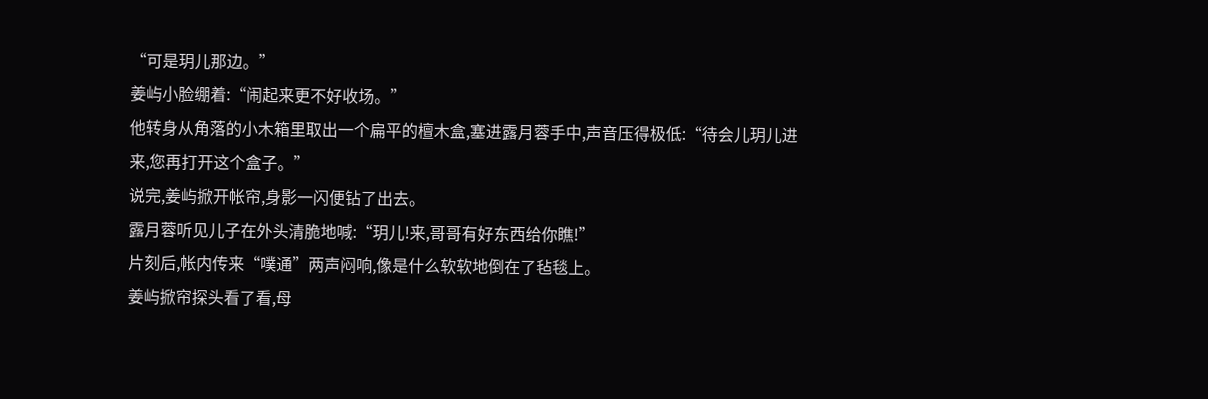“可是玥儿那边。”
姜屿小脸绷着:“闹起来更不好收场。”
他转身从角落的小木箱里取出一个扁平的檀木盒,塞进露月蓉手中,声音压得极低:“待会儿玥儿进来,您再打开这个盒子。”
说完,姜屿掀开帐帘,身影一闪便钻了出去。
露月蓉听见儿子在外头清脆地喊:“玥儿!来,哥哥有好东西给你瞧!”
片刻后,帐内传来“噗通”两声闷响,像是什么软软地倒在了毡毯上。
姜屿掀帘探头看了看,母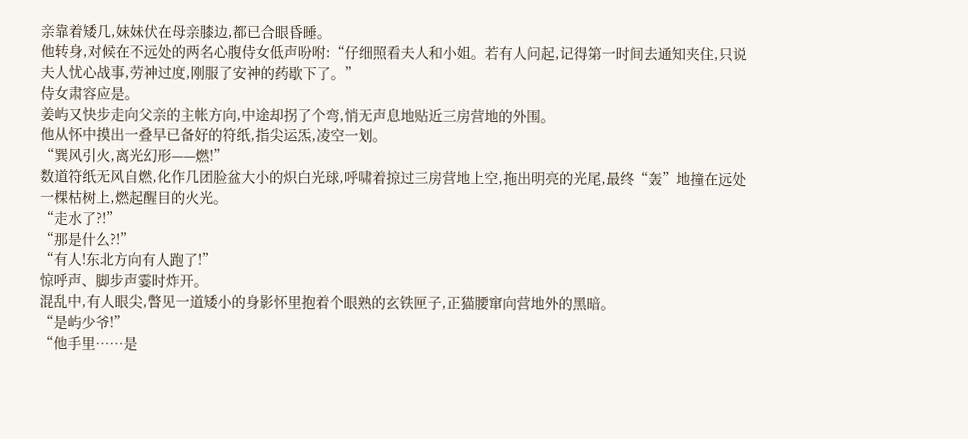亲靠着矮几,妹妹伏在母亲膝边,都已合眼昏睡。
他转身,对候在不远处的两名心腹侍女低声吩咐:“仔细照看夫人和小姐。若有人问起,记得第一时间去通知夹住,只说夫人忧心战事,劳神过度,刚服了安神的药歇下了。”
侍女肃容应是。
姜屿又快步走向父亲的主帐方向,中途却拐了个弯,悄无声息地贴近三房营地的外围。
他从怀中摸出一叠早已备好的符纸,指尖运炁,凌空一划。
“巽风引火,离光幻形——燃!”
数道符纸无风自燃,化作几团脸盆大小的炽白光球,呼啸着掠过三房营地上空,拖出明亮的光尾,最终“轰”地撞在远处一棵枯树上,燃起醒目的火光。
“走水了?!”
“那是什么?!”
“有人!东北方向有人跑了!”
惊呼声、脚步声霎时炸开。
混乱中,有人眼尖,瞥见一道矮小的身影怀里抱着个眼熟的玄铁匣子,正猫腰窜向营地外的黑暗。
“是屿少爷!”
“他手里……是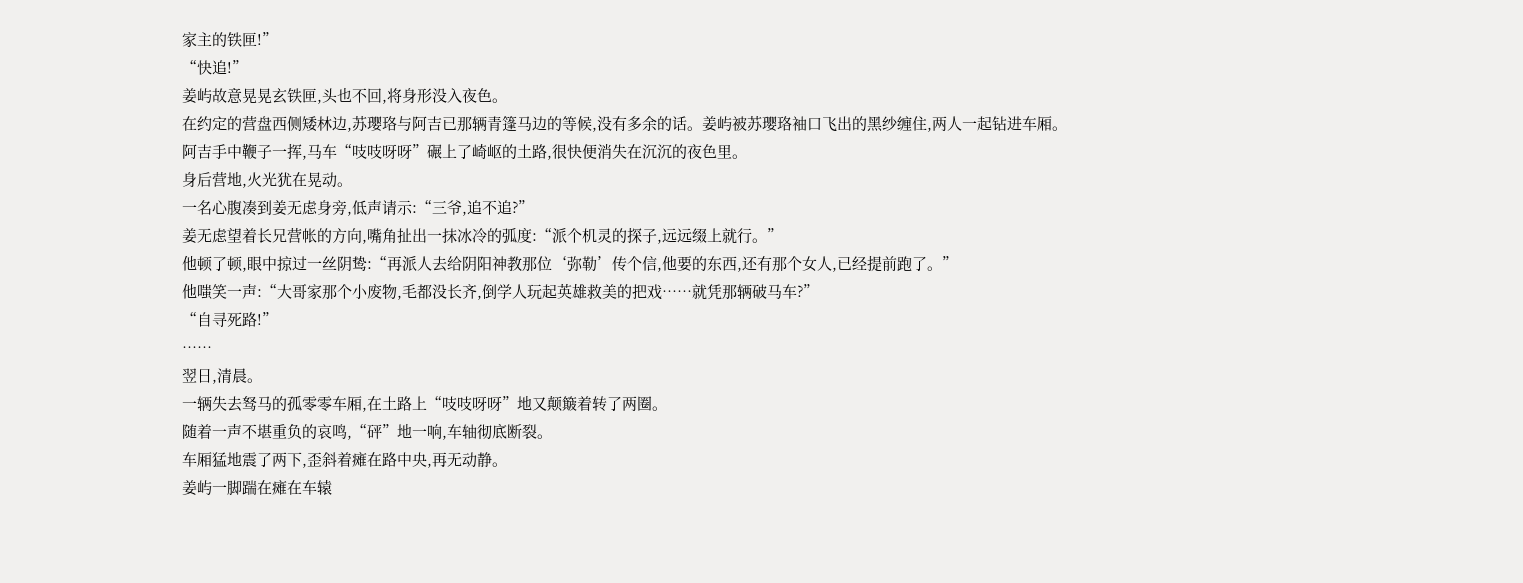家主的铁匣!”
“快追!”
姜屿故意晃晃玄铁匣,头也不回,将身形没入夜色。
在约定的营盘西侧矮林边,苏璎珞与阿吉已那辆青篷马边的等候,没有多余的话。姜屿被苏璎珞袖口飞出的黑纱缠住,两人一起钻进车厢。
阿吉手中鞭子一挥,马车“吱吱呀呀”碾上了崎岖的土路,很快便消失在沉沉的夜色里。
身后营地,火光犹在晃动。
一名心腹凑到姜无虑身旁,低声请示:“三爷,追不追?”
姜无虑望着长兄营帐的方向,嘴角扯出一抹冰冷的弧度:“派个机灵的探子,远远缀上就行。”
他顿了顿,眼中掠过一丝阴鸷:“再派人去给阴阳神教那位‘弥勒’传个信,他要的东西,还有那个女人,已经提前跑了。”
他嗤笑一声:“大哥家那个小废物,毛都没长齐,倒学人玩起英雄救美的把戏……就凭那辆破马车?”
“自寻死路!”
……
翌日,清晨。
一辆失去驽马的孤零零车厢,在土路上“吱吱呀呀”地又颠簸着转了两圈。
随着一声不堪重负的哀鸣,“砰”地一响,车轴彻底断裂。
车厢猛地震了两下,歪斜着瘫在路中央,再无动静。
姜屿一脚踹在瘫在车辕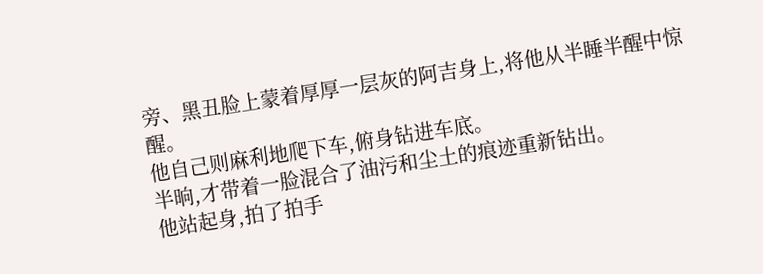旁、黑丑脸上蒙着厚厚一层灰的阿吉身上,将他从半睡半醒中惊醒。
他自己则麻利地爬下车,俯身钻进车底。
半晌,才带着一脸混合了油污和尘土的痕迹重新钻出。
他站起身,拍了拍手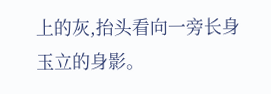上的灰,抬头看向一旁长身玉立的身影。